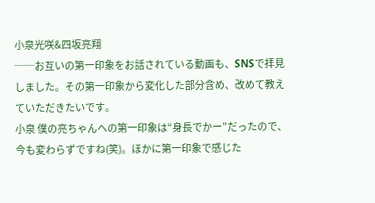小泉光咲&四坂亮翔
──お互いの第一印象をお話されている動画も、SNSで拝見しました。その第一印象から変化した部分含め、改めて教えていただきたいです。
小泉 僕の亮ちゃんへの第一印象は“身長でかー”だったので、今も変わらずですね(笑)。ほかに第一印象で感じた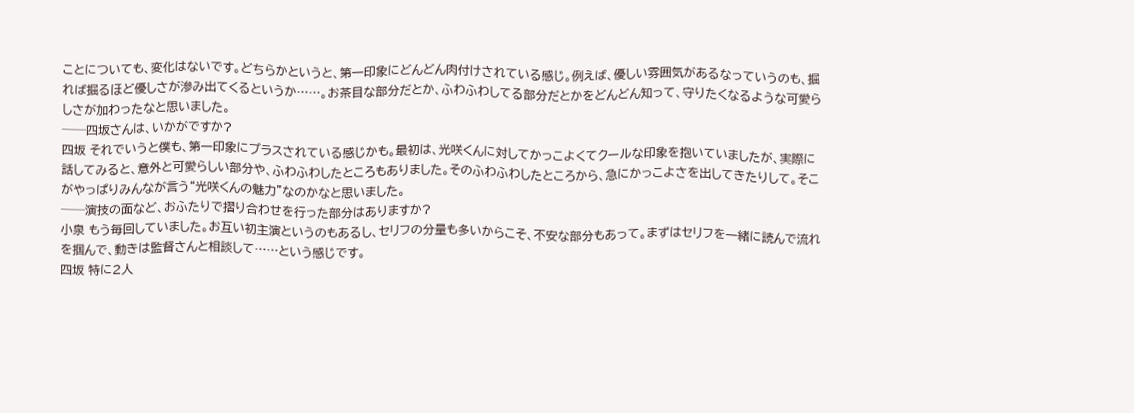ことについても、変化はないです。どちらかというと、第一印象にどんどん肉付けされている感じ。例えば、優しい雰囲気があるなっていうのも、掘れば掘るほど優しさが滲み出てくるというか……。お茶目な部分だとか、ふわふわしてる部分だとかをどんどん知って、守りたくなるような可愛らしさが加わったなと思いました。
──四坂さんは、いかがですか?
四坂 それでいうと僕も、第一印象にプラスされている感じかも。最初は、光咲くんに対してかっこよくてクールな印象を抱いていましたが、実際に話してみると、意外と可愛らしい部分や、ふわふわしたところもありました。そのふわふわしたところから、急にかっこよさを出してきたりして。そこがやっぱりみんなが言う“光咲くんの魅力”なのかなと思いました。
──演技の面など、おふたりで摺り合わせを行った部分はありますか?
小泉 もう毎回していました。お互い初主演というのもあるし、セリフの分量も多いからこそ、不安な部分もあって。まずはセリフを一緒に読んで流れを掴んで、動きは監督さんと相談して……という感じです。
四坂 特に2人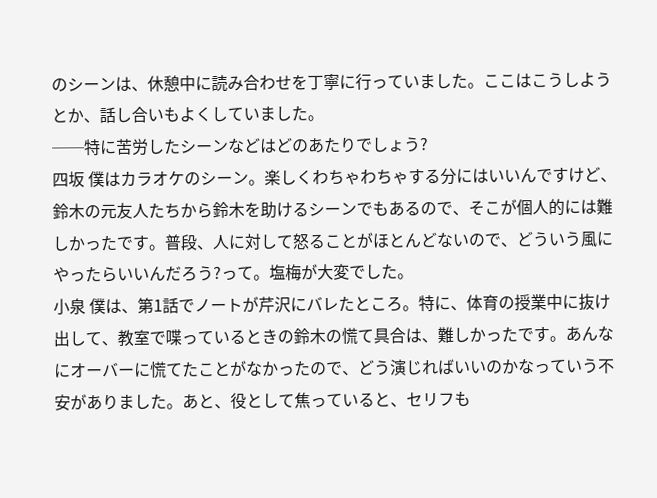のシーンは、休憩中に読み合わせを丁寧に行っていました。ここはこうしようとか、話し合いもよくしていました。
──特に苦労したシーンなどはどのあたりでしょう?
四坂 僕はカラオケのシーン。楽しくわちゃわちゃする分にはいいんですけど、鈴木の元友人たちから鈴木を助けるシーンでもあるので、そこが個人的には難しかったです。普段、人に対して怒ることがほとんどないので、どういう風にやったらいいんだろう?って。塩梅が大変でした。
小泉 僕は、第1話でノートが芹沢にバレたところ。特に、体育の授業中に抜け出して、教室で喋っているときの鈴木の慌て具合は、難しかったです。あんなにオーバーに慌てたことがなかったので、どう演じればいいのかなっていう不安がありました。あと、役として焦っていると、セリフも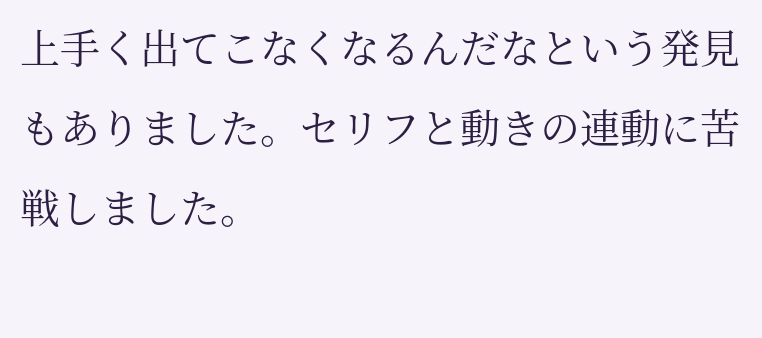上手く出てこなくなるんだなという発見もありました。セリフと動きの連動に苦戦しました。